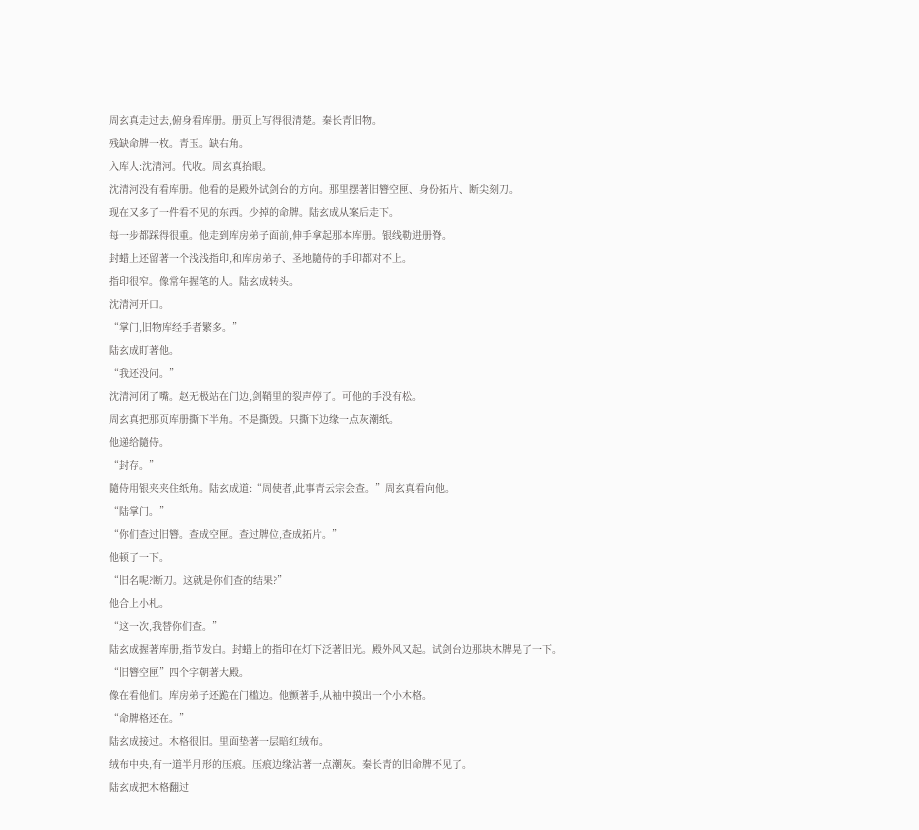周玄真走过去,俯身看库册。册页上写得很清楚。秦长青旧物。
残缺命牌一枚。青玉。缺右角。
入库人:沈清河。代收。周玄真抬眼。
沈清河没有看库册。他看的是殿外试剑台的方向。那里摆著旧簪空匣、身份拓片、断尖刻刀。
现在又多了一件看不见的东西。少掉的命牌。陆玄成从案后走下。
每一步都踩得很重。他走到库房弟子面前,伸手拿起那本库册。银线勒进册脊。
封蜡上还留著一个浅浅指印,和库房弟子、圣地隨侍的手印都对不上。
指印很窄。像常年握笔的人。陆玄成转头。
沈清河开口。
“掌门,旧物库经手者繁多。”
陆玄成盯著他。
“我还没问。”
沈清河闭了嘴。赵无极站在门边,剑鞘里的裂声停了。可他的手没有松。
周玄真把那页库册撕下半角。不是撕毁。只撕下边缘一点灰潮纸。
他递给隨侍。
“封存。”
隨侍用银夹夹住纸角。陆玄成道:“周使者,此事青云宗会查。”周玄真看向他。
“陆掌门。”
“你们查过旧簪。查成空匣。查过牌位,查成拓片。”
他顿了一下。
“旧名呢?断刀。这就是你们查的结果?”
他合上小札。
“这一次,我替你们查。”
陆玄成握著库册,指节发白。封蜡上的指印在灯下泛著旧光。殿外风又起。试剑台边那块木牌晃了一下。
“旧簪空匣”四个字朝著大殿。
像在看他们。库房弟子还跪在门槛边。他颤著手,从袖中摸出一个小木格。
“命牌格还在。”
陆玄成接过。木格很旧。里面垫著一层暗红绒布。
绒布中央,有一道半月形的压痕。压痕边缘沾著一点潮灰。秦长青的旧命牌不见了。
陆玄成把木格翻过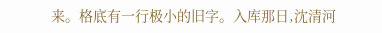来。格底有一行极小的旧字。入库那日,沈清河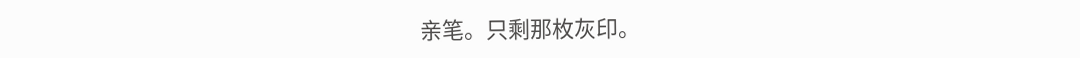亲笔。只剩那枚灰印。